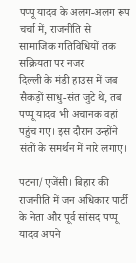पप्पू यादव के अलग-अलग रूप चर्चा में, राजनीति से सामाजिक गतिविधियों तक सक्रियता पर नजर
दिल्ली के मंडी हाउस में जब सैकड़ों साधु-संत जुटे थे, तब पप्पू यादव भी अचानक वहां पहुंच गए। इस दौरान उन्होंने संतों के समर्थन में नारे लगाए।

पटना/एजेंसी। बिहार की राजनीति में जन अधिकार पार्टी के नेता और पूर्व सांसद पप्पू यादव अपने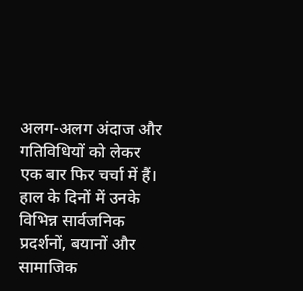अलग-अलग अंदाज और गतिविधियों को लेकर एक बार फिर चर्चा में हैं। हाल के दिनों में उनके विभिन्न सार्वजनिक प्रदर्शनों, बयानों और सामाजिक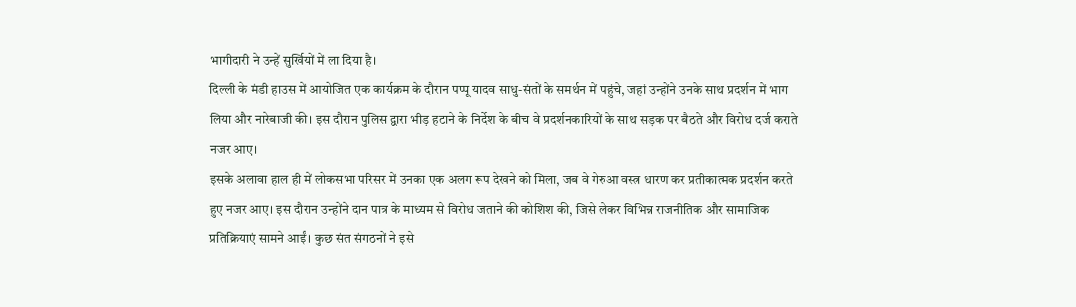भागीदारी ने उन्हें सुर्खियों में ला दिया है।
दिल्ली के मंडी हाउस में आयोजित एक कार्यक्रम के दौरान पप्पू यादव साधु-संतों के समर्थन में पहुंचे, जहां उन्होंने उनके साथ प्रदर्शन में भाग लिया और नारेबाजी की। इस दौरान पुलिस द्वारा भीड़ हटाने के निर्देश के बीच वे प्रदर्शनकारियों के साथ सड़क पर बैठते और विरोध दर्ज कराते नजर आए।
इसके अलावा हाल ही में लोकसभा परिसर में उनका एक अलग रूप देखने को मिला, जब वे गेरुआ वस्त्र धारण कर प्रतीकात्मक प्रदर्शन करते हुए नजर आए। इस दौरान उन्होंने दान पात्र के माध्यम से विरोध जताने की कोशिश की, जिसे लेकर विभिन्न राजनीतिक और सामाजिक प्रतिक्रियाएं सामने आईं। कुछ संत संगठनों ने इसे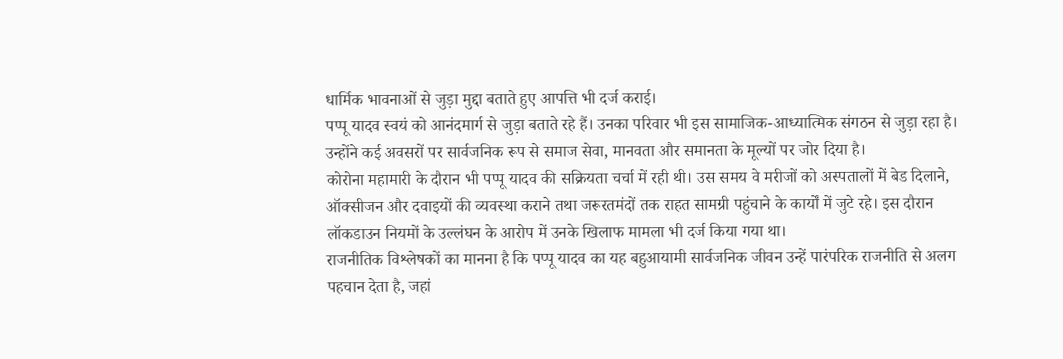धार्मिक भावनाओं से जुड़ा मुद्दा बताते हुए आपत्ति भी दर्ज कराई।
पप्पू यादव स्वयं को आनंदमार्ग से जुड़ा बताते रहे हैं। उनका परिवार भी इस सामाजिक-आध्यात्मिक संगठन से जुड़ा रहा है। उन्होंने कई अवसरों पर सार्वजनिक रूप से समाज सेवा, मानवता और समानता के मूल्यों पर जोर दिया है।
कोरोना महामारी के दौरान भी पप्पू यादव की सक्रियता चर्चा में रही थी। उस समय वे मरीजों को अस्पतालों में बेड दिलाने, ऑक्सीजन और दवाइयों की व्यवस्था कराने तथा जरूरतमंदों तक राहत सामग्री पहुंचाने के कार्यों में जुटे रहे। इस दौरान लॉकडाउन नियमों के उल्लंघन के आरोप में उनके खिलाफ मामला भी दर्ज किया गया था।
राजनीतिक विश्लेषकों का मानना है कि पप्पू यादव का यह बहुआयामी सार्वजनिक जीवन उन्हें पारंपरिक राजनीति से अलग पहचान देता है, जहां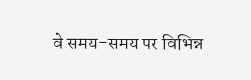वे समय-समय पर विभिन्न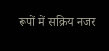रूपों में सक्रिय नजर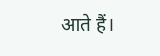आते हैं।